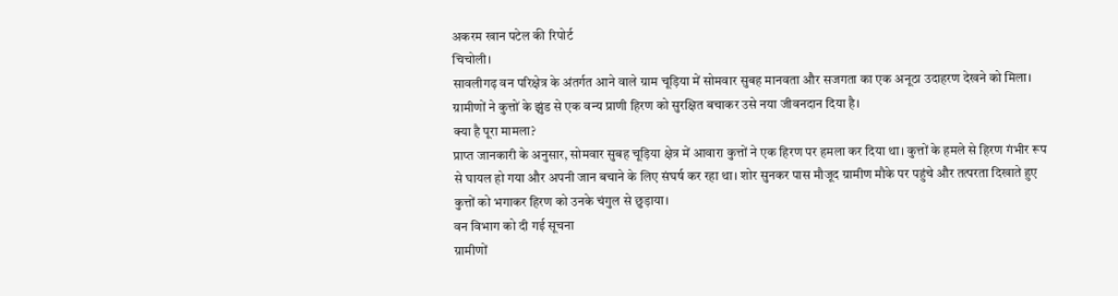अकरम खान पटेल की रिपोर्ट
चिचोली।
सावलीगढ़ वन परिक्षेत्र के अंतर्गत आने वाले ग्राम चूड़िया में सोमवार सुबह मानवता और सजगता का एक अनूठा उदाहरण देखने को मिला। ग्रामीणों ने कुत्तों के झुंड से एक वन्य प्राणी हिरण को सुरक्षित बचाकर उसे नया जीवनदान दिया है।
क्या है पूरा मामला?
प्राप्त जानकारी के अनुसार, सोमवार सुबह चूड़िया क्षेत्र में आवारा कुत्तों ने एक हिरण पर हमला कर दिया था। कुत्तों के हमले से हिरण गंभीर रूप से घायल हो गया और अपनी जान बचाने के लिए संघर्ष कर रहा था। शोर सुनकर पास मौजूद ग्रामीण मौके पर पहुंचे और तत्परता दिखाते हुए कुत्तों को भगाकर हिरण को उनके चंगुल से छुड़ाया।
वन विभाग को दी गई सूचना
ग्रामीणों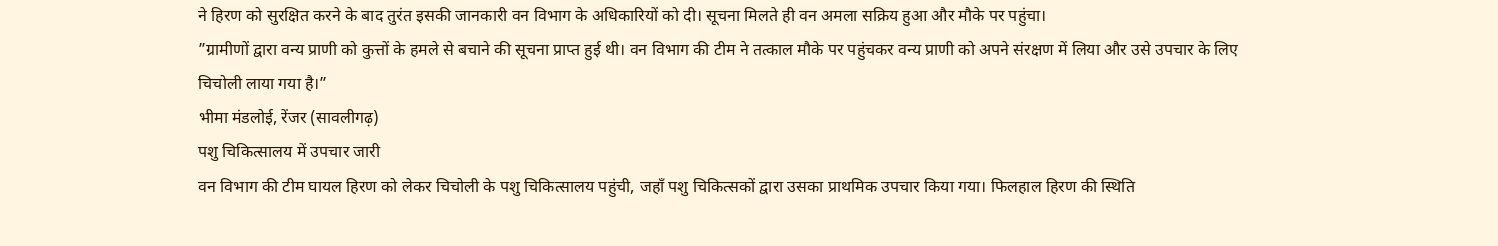ने हिरण को सुरक्षित करने के बाद तुरंत इसकी जानकारी वन विभाग के अधिकारियों को दी। सूचना मिलते ही वन अमला सक्रिय हुआ और मौके पर पहुंचा।
”ग्रामीणों द्वारा वन्य प्राणी को कुत्तों के हमले से बचाने की सूचना प्राप्त हुई थी। वन विभाग की टीम ने तत्काल मौके पर पहुंचकर वन्य प्राणी को अपने संरक्षण में लिया और उसे उपचार के लिए चिचोली लाया गया है।”
भीमा मंडलोई, रेंजर (सावलीगढ़)
पशु चिकित्सालय में उपचार जारी
वन विभाग की टीम घायल हिरण को लेकर चिचोली के पशु चिकित्सालय पहुंची, जहाँ पशु चिकित्सकों द्वारा उसका प्राथमिक उपचार किया गया। फिलहाल हिरण की स्थिति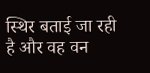स्थिर बताई जा रही है और वह वन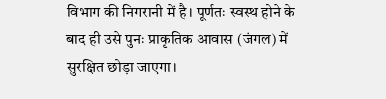विभाग की निगरानी में है। पूर्णतः स्वस्थ होने के बाद ही उसे पुनः प्राकृतिक आवास (जंगल) में सुरक्षित छोड़ा जाएगा।